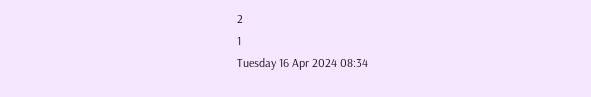2
1
Tuesday 16 Apr 2024 08:34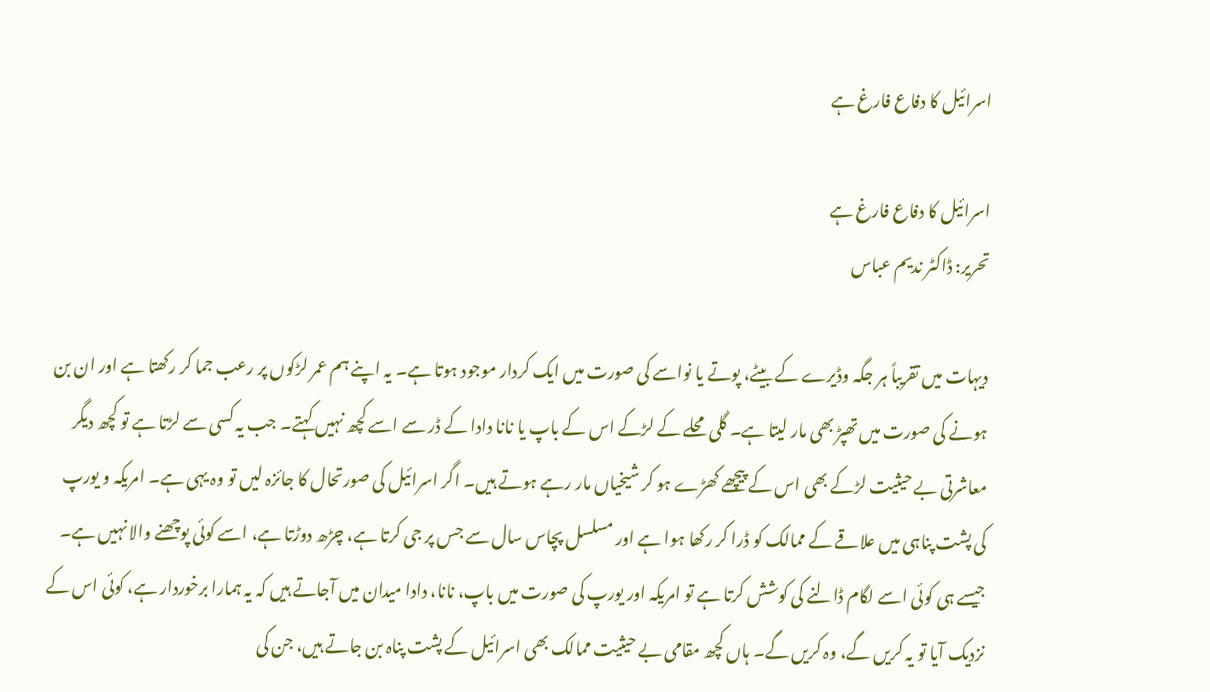اسرائیل کا دفاع فارغ ہے

اسرائیل کا دفاع فارغ ہے
تحریر: ڈاکٹر ندیم عباس

دیہات میں تقریباً ہر جگہ وڈیرے کے بیٹے، پوتے یا نواسے کی صورت میں ایک کردار موجود ہوتا ہے۔ یہ اپنے ہم عمر لڑکوں پر رعب جما کر رکھتا ہے اور ان بن ہونے کی صورت میں تھپڑ بھی مار لیتا ہے۔ گلی محلے کے لڑکے اس کے باپ یا نانا دادا کے ڈر سے اسے کچھ نہیں کہتے۔ جب یہ کسی سے لڑتا ہے تو کچھ دیگر معاشرتی بے حیثیت لڑکے بھی اس کے پیچھے کھڑے ہو کر شیخیاں مار رہے ہوتے ہیں۔ اگر اسرائیل کی صورتحال کا جائزہ لیں تو وہ یہی ہے۔ امریکہ و یورپ کی پشت پناہی میں علاقے کے ممالک کو ڈرا کر رکھا ہوا ہے اور مسلسل پچاس سال سے جس پر جی کرتا ہے، چڑھ دوڑتا ہے، اسے کوئی پوچھنے والا نہیں ہے۔ جیسے ہی کوئی اسے لگام ڈالنے کی کوشش کرتا ہے تو امریکہ اور یورپ کی صورت میں باپ، نانا، دادا میدان میں آجاتے ہیں کہ یہ ہمارا برخوردار ہے، کوئی اس کے نزدیک آیا تو یہ کریں گے، وہ کریں گے۔ ہاں کچھ مقامی بے حیثیت ممالک بھی اسرائیل کے پشت پناہ بن جاتے ہیں، جن کی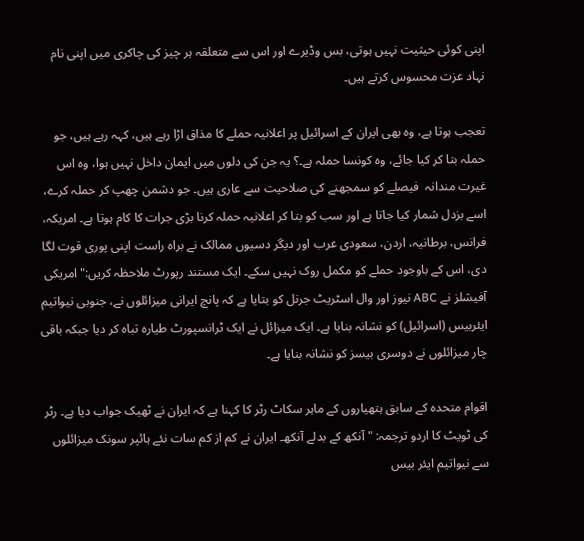اپنی کوئی حیثیت نہیں ہوتی، بس وڈیرے اور اس سے متعلقہ ہر چیز کی چاکری میں اپنی نام نہاد عزت محسوس کرتے ہیں۔

تعجب ہوتا ہے، وہ بھی ایران کے اسرائیل پر اعلانیہ حملے کا مذاق اڑا رہے ہیں، کہہ رہے ہیں، جو حملہ بتا کر کیا جائے، وہ کونسا حملہ ہے۔؟ یہ جن کی دلوں میں ایمان داخل نہیں ہوا، وہ اس غیرت مندانہ  فیصلے کو سمجھنے کی صلاحیت سے عاری ہیں۔ جو دشمن چھپ کر حملہ کرے، اسے بزدل شمار کیا جاتا ہے اور سب کو بتا کر اعلانیہ حملہ کرنا بڑی جرات کا کام ہوتا ہے۔ امریکہ، فرانس، برطانیہ، اردن، سعودی عرب اور دیگر دسیوں ممالک نے براہ راست اپنی پوری قوت لگا دی، اس کے باوجود حملے کو مکمل روک نہیں سکے۔ ایک مستند رپورٹ ملاحظہ کریں:"امریکی آفیشلز نے ABC نیوز اور وال اسٹریٹ جرنل کو بتایا ہے کہ پانچ ایرانی میزائلوں نے، جنوبی نیواتیم ایئربیس (اسرائیل) کو نشانہ بنایا ہے۔ ایک میزائل نے ایک ٹرانسپورٹ طیارہ تباہ کر دیا جبکہ باقی چار میزائلوں نے دوسری بیسز کو نشانہ بنایا ہے۔

اقوام متحدہ کے سابق ہتھیاروں کے ماہر سکاٹ رٹر کا کہنا ہے کہ ایران نے ٹھیک جواب دیا ہے۔ رٹر کی ٹویٹ کا اردو ترجمہ: "آنکھ کے بدلے آنکھ۔ ایران نے کم از کم سات نئے ہائپر سونک میزائلوں سے نیواتیم ایئر بیس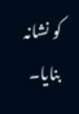کو نشانہ بنایا۔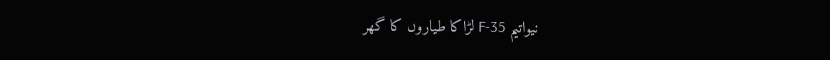نیواتیم F-35 لڑاکا طیاروں کا گھر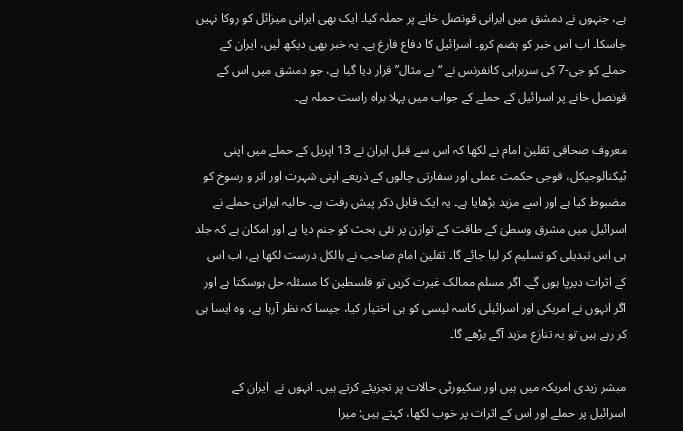ہے، جنہوں نے دمشق میں ایرانی قونصل خانے پر حملہ کیا۔ ایک بھی ایرانی میزائل کو روکا نہیں جاسکا۔ اب اس خبر کو ہضم کرو۔ اسرائیل کا دفاع فارغ ہے۔ یہ خبر بھی دیکھ لیں، ایران کے حملے کو جی-7 کی سربراہی کانفرنس نے “بے مثال” قرار دیا گیا ہے، جو دمشق میں اس کے قونصل خانے پر اسرائیل کے حملے کے جواب میں پہلا براہ راست حملہ ہے۔

معروف صحافی ثقلین امام نے لکھا کہ اس سے قبل ایران نے 13 اپریل کے حملے میں اپنی ٹیکنالوجیکل، فوجی حکمت عملی اور سفارتی چالوں کے ذریعے اپنی شہرت اور اثر و رسوخ کو مضبوط کیا ہے اور اسے مزید بڑھایا ہے۔ یہ ایک قابل ذکر پیش رفت ہے۔ حالیہ ایرانی حملے نے اسرائیل میں مشرق وسطیٰ کے طاقت کے توازن پر نئی بحث کو جنم دیا ہے اور امکان ہے کہ جلد ہی اس تبدیلی کو تسلیم کر لیا جائے گا۔ ثقلین امام صاحب نے بالکل درست لکھا ہے، اب اس کے اثرات دیرپا ہوں گے۔ اگر مسلم ممالک غیرت کریں تو فلسطین کا مسئلہ حل ہوسکتا ہے اور اگر انہوں نے امریکی اور اسرائیلی کاسہ لیسی کو ہی اختیار کیا، جیسا کہ نظر آرہا ہے، وہ ایسا ہی کر رہے ہیں تو یہ تنازع مزید آگے بڑھے گا۔

مبشر زیدی امریکہ میں ہیں اور سکیورٹی حالات پر تجزیئے کرتے ہیں۔ انہوں نے  ایران کے اسرائیل پر حملے اور اس کے اثرات پر خوب لکھا، کہتے ہیں: میرا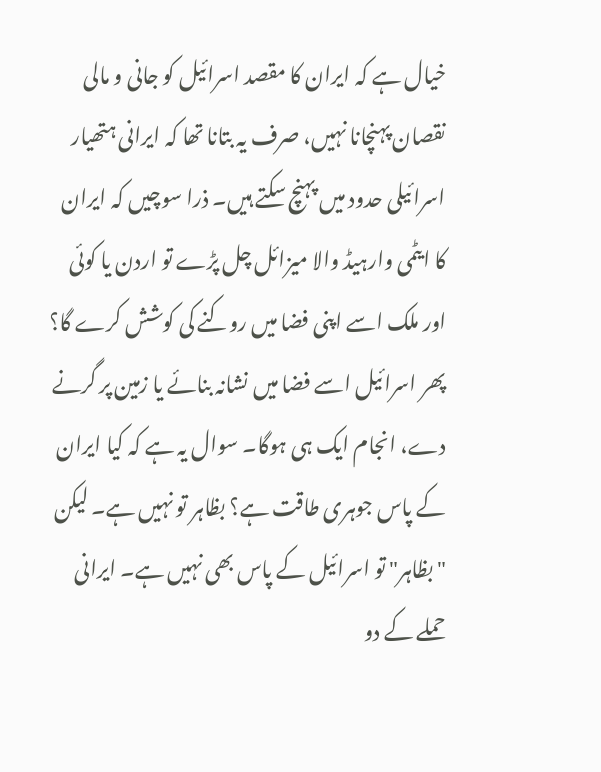خیال ہے کہ ایران کا مقصد اسرائیل کو جانی و مالی نقصان پہنچانا نہیں، صرف یہ بتانا تھا کہ ایرانی ہتھیار اسرائیلی حدود میں پہنچ سکتے ہیں۔ ذرا سوچیں کہ ایران کا ایٹمی وارہیڈ والا میزائل چل پڑے تو اردن یا کوئی اور ملک اسے اپنی فضا میں روکنے کی کوشش کرے گا؟ پھر اسرائیل اسے فضا میں نشانہ بنائے یا زمین پر گرنے دے، انجام ایک ہی ہوگا۔ سوال یہ ہے کہ کیا ایران کے پاس جوہری طاقت ہے؟ بظاہر تو نہیں ہے۔ لیکن "بظاہر" تو اسرائیل کے پاس بھی نہیں ہے۔ ایرانی حملے کے دو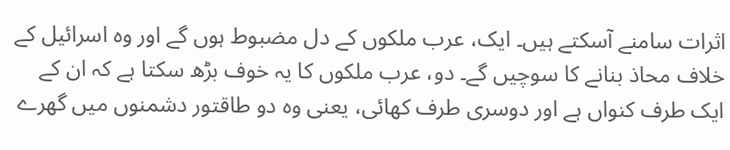اثرات سامنے آسکتے ہیں۔ ایک، عرب ملکوں کے دل مضبوط ہوں گے اور وہ اسرائیل کے خلاف محاذ بنانے کا سوچیں گے۔ دو، عرب ملکوں کا یہ خوف بڑھ سکتا ہے کہ ان کے ایک طرف کنواں ہے اور دوسری طرف کھائی، یعنی وہ دو طاقتور دشمنوں میں گھرے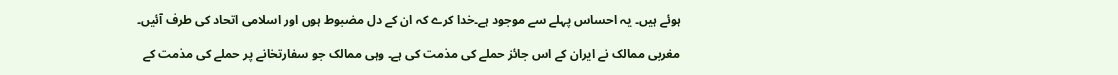ہوئے ہیں۔ یہ احساس پہلے سے موجود ہے۔خدا کرے کہ ان کے دل مضبوط ہوں اور اسلامی اتحاد کی طرف آئیں۔

مغربی ممالک نے ایران کے اس جائز حملے کی مذمت کی ہے۔ وہی ممالک جو سفارتخانے پر حملے کی مذمت کے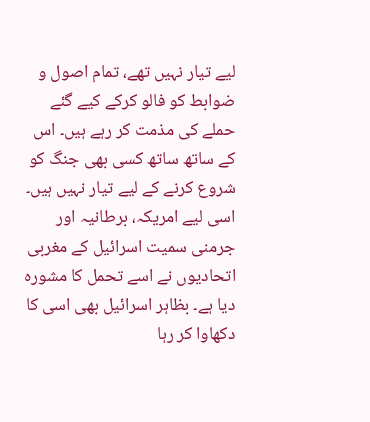لیے تیار نہیں تھے، تمام اصول و ضوابط کو فالو کرکے کیے گئے حملے کی مذمت کر رہے ہیں۔ اس کے ساتھ ساتھ کسی بھی جنگ کو شروع کرنے کے لیے تیار نہیں ہیں۔ اسی لیے امریکہ، برطانیہ اور جرمنی سمیت اسرائیل کے مغربی اتحادیوں نے اسے تحمل کا مشورہ دیا ہے۔ بظاہر اسرائیل بھی اسی کا دکھاوا کر رہا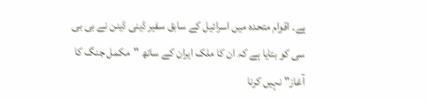ہے۔ اقوام متحدہ میں اسرائیل کے سابق سفیر ڈینی ڈینن نے بی بی سی کو بتایا ہے کہ ان کا ملک ایران کے ساتھ "مکمل جنگ کا آغاز" نہیں کرنا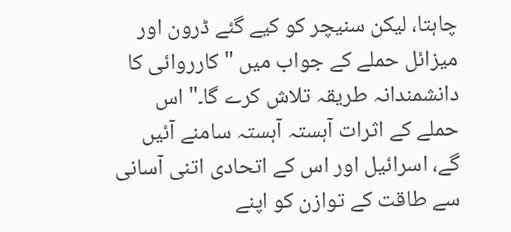چاہتا، لیکن سنیچر کو کیے گئے ڈرون اور میزائل حملے کے جواب میں "کارروائی کا دانشمندانہ طریقہ تلاش کرے گا۔" اس حملے کے اثرات آہستہ آہستہ سامنے آئیں گے، اسرائیل اور اس کے اتحادی اتنی آسانی سے طاقت کے توازن کو اپنے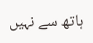ہاتھ سے نہیں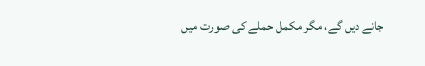جانے دیں گے، مگر مکمل حملے کی صورت میں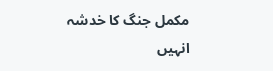مکمل جنگ کا خدشہ انہیں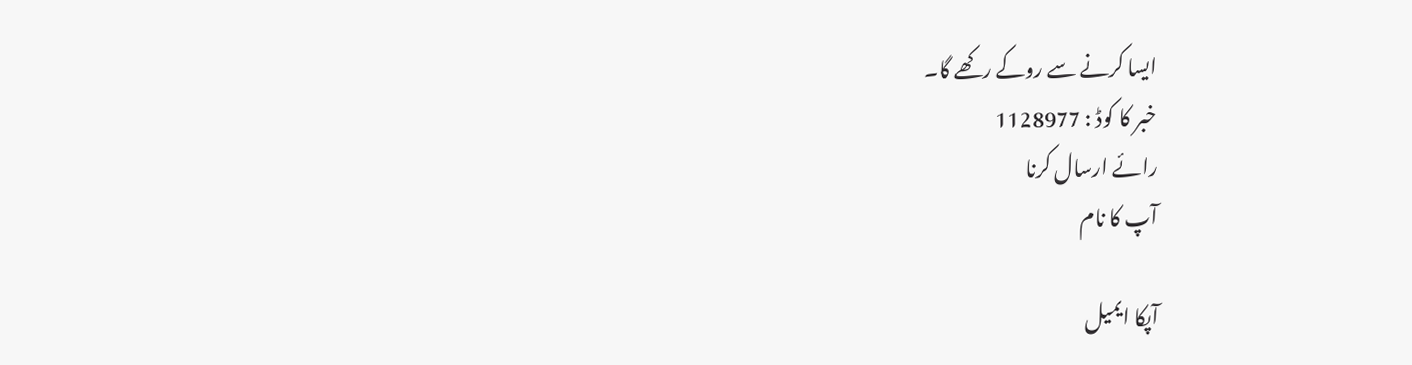ایسا کرنے سے روکے رکھے گا۔
خبر کا کوڈ : 1128977
رائے ارسال کرنا
آپ کا نام

آپکا ایمیل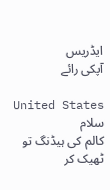ایڈریس
آپکی رائے

United States
سلام
کالم کی ہیڈنگ تو ٹھیک کر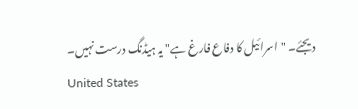دیجئے۔ "اسرائیل کا دفاع فارغ ہے" یہ ہیڈنگ درست نہیں۔
United States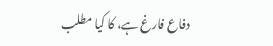دفاع فارغ ہے، کا کیا مطلب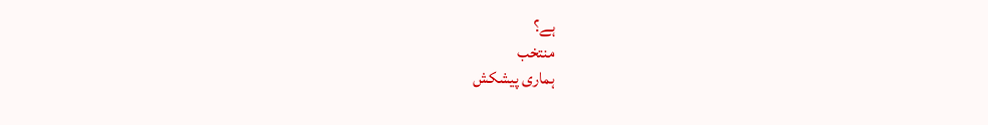ہے؟
منتخب
ہماری پیشکش